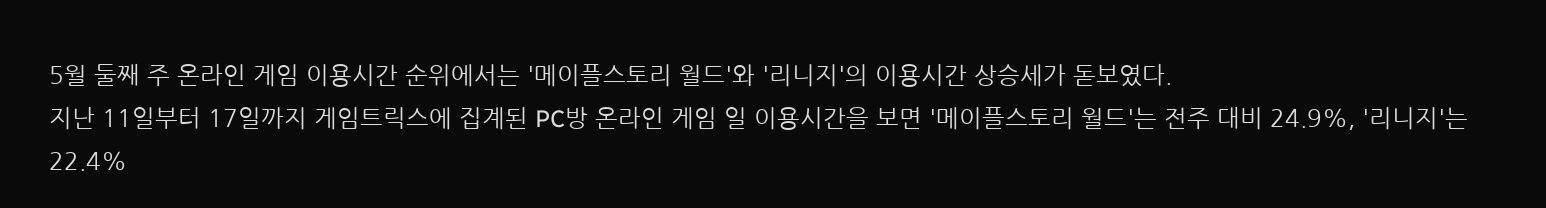5월 둘째 주 온라인 게임 이용시간 순위에서는 '메이플스토리 월드'와 '리니지'의 이용시간 상승세가 돋보였다.
지난 11일부터 17일까지 게임트릭스에 집계된 PC방 온라인 게임 일 이용시간을 보면 '메이플스토리 월드'는 전주 대비 24.9%, '리니지'는 22.4%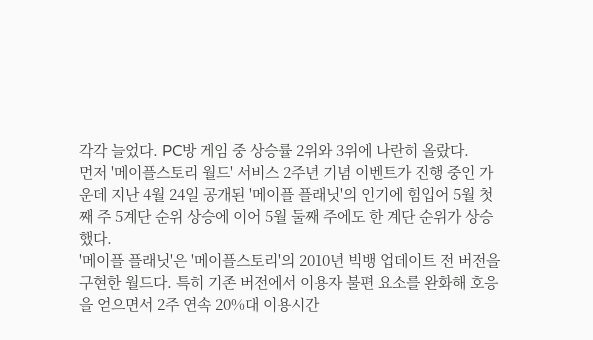각각 늘었다. PC방 게임 중 상승률 2위와 3위에 나란히 올랐다.
먼저 '메이플스토리 월드' 서비스 2주년 기념 이벤트가 진행 중인 가운데 지난 4월 24일 공개된 '메이플 플래닛'의 인기에 힘입어 5월 첫째 주 5계단 순위 상승에 이어 5월 둘째 주에도 한 계단 순위가 상승했다.
'메이플 플래닛'은 '메이플스토리'의 2010년 빅뱅 업데이트 전 버전을 구현한 월드다. 특히 기존 버전에서 이용자 불편 요소를 완화해 호응을 얻으면서 2주 연속 20%대 이용시간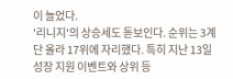이 늘었다.
'리니지'의 상승세도 돋보인다. 순위는 3계단 올라 17위에 자리했다. 특히 지난 13일 성장 지원 이벤트와 상위 등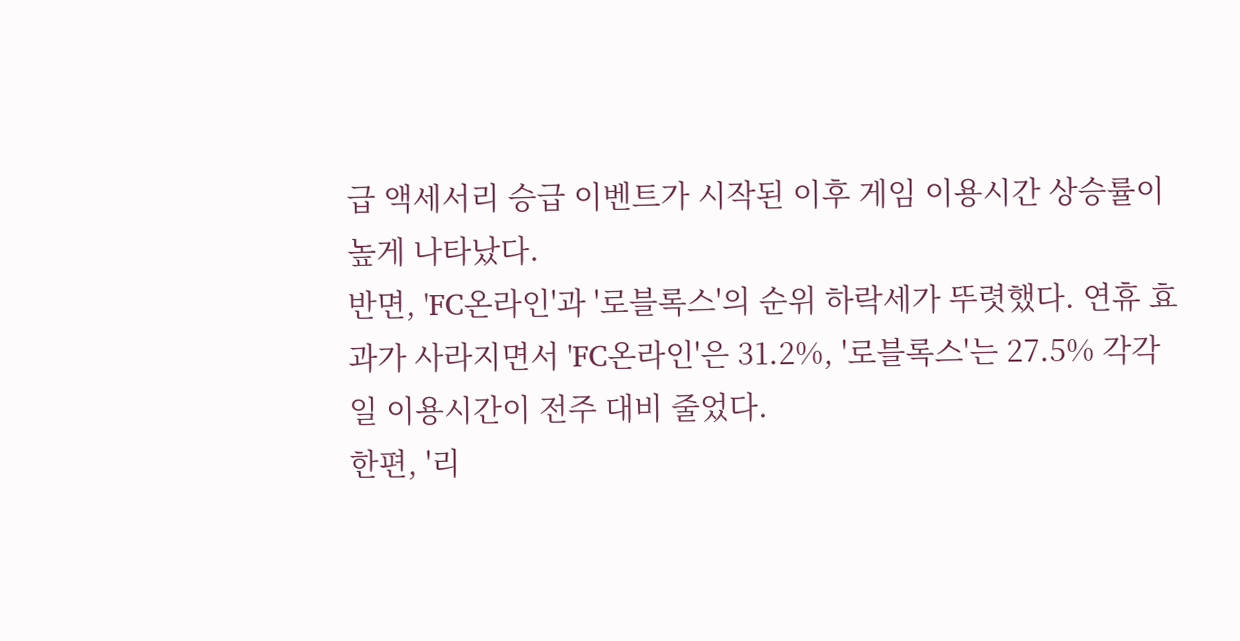급 액세서리 승급 이벤트가 시작된 이후 게임 이용시간 상승률이 높게 나타났다.
반면, 'FC온라인'과 '로블록스'의 순위 하락세가 뚜렷했다. 연휴 효과가 사라지면서 'FC온라인'은 31.2%, '로블록스'는 27.5% 각각 일 이용시간이 전주 대비 줄었다.
한편, '리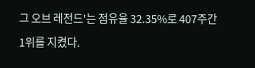그 오브 레전드'는 점유율 32.35%로 407주간 1위를 지켰다.